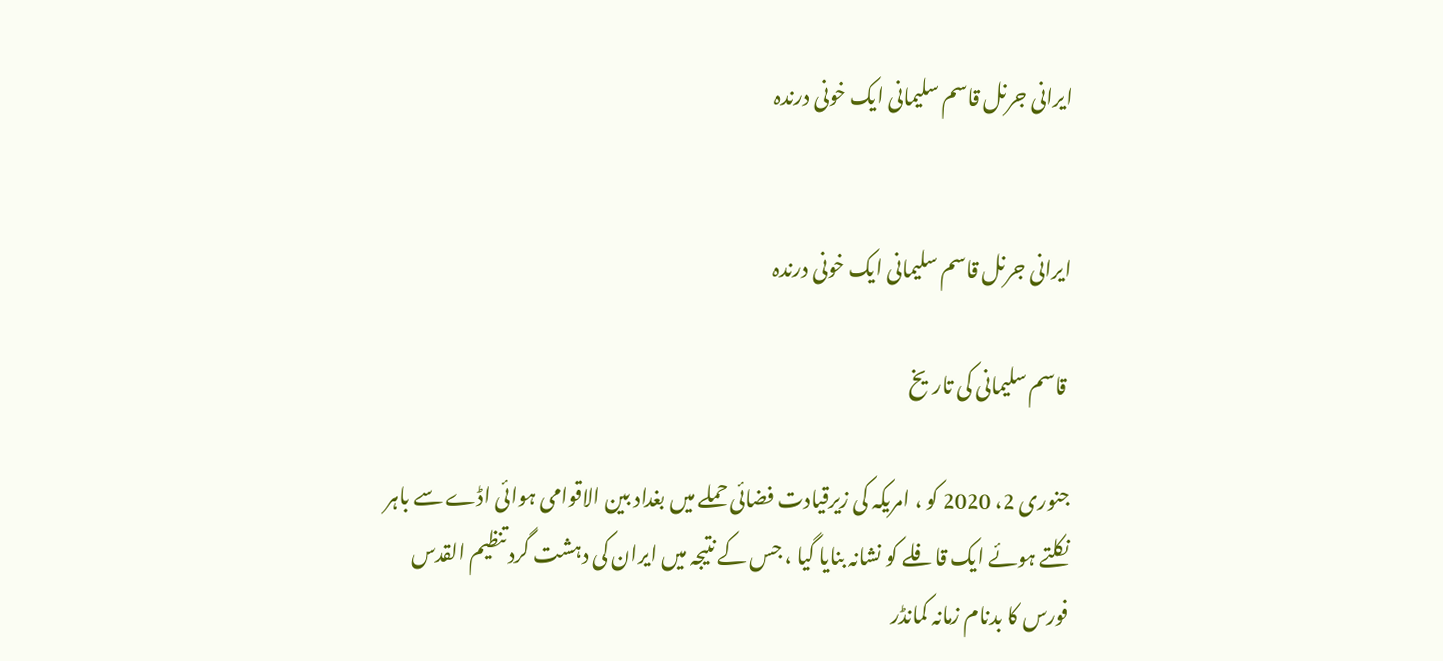ایرانی جرنل قاسم سلیمانی ایک خونی درندہ


ایرانی جرنل قاسم سلیمانی ایک خونی درندہ

 قاسم سلیمانی کی تاریخ

جنوری 2، 2020 کو ، امریکہ کی زیرقیادت فضائی حملے میں بغداد بین الاقوامی ہوائی اڈے سے باہر نکلتے ہوئے ایک قافلے کو نشانہ بنایا گیا ، جس کے نتیجہ میں ایران کی دہشت گرد تنظیم القدس  فورس کا بدنام زمانہ کمانڈر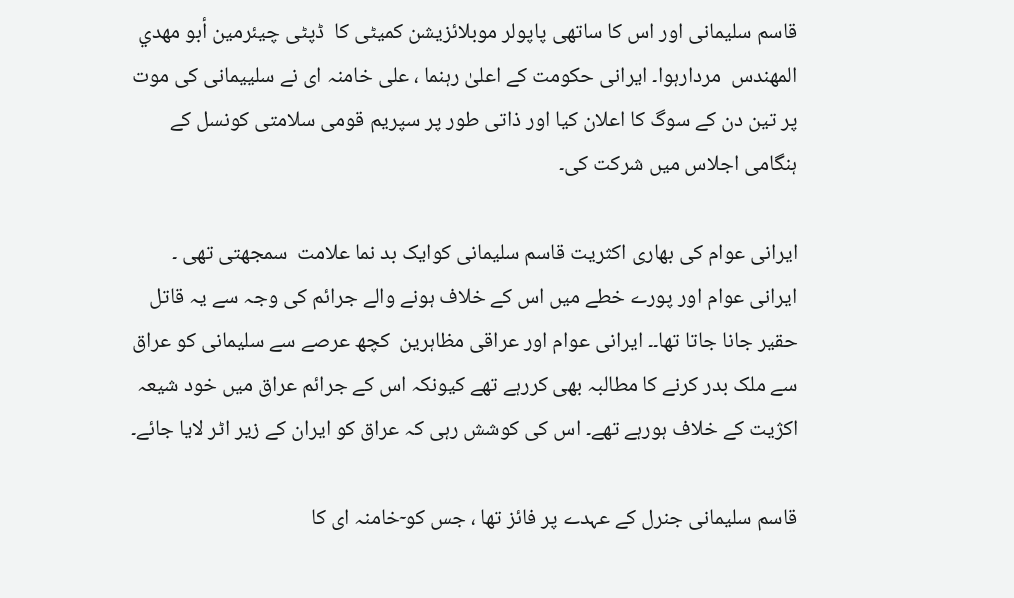قاسم سلیمانی اور اس کا ساتھی پاپولر موبلائزیشن کمیٹی کا  ڈپٹی چیئرمین أبو مهدي المهندس  مردارہوا۔ ایرانی حکومت کے اعلیٰ رہنما ، علی خامنہ ای نے سلییمانی کی موت پر تین دن کے سوگ کا اعلان کیا اور ذاتی طور پر سپریم قومی سلامتی کونسل کے ہنگامی اجلاس میں شرکت کی۔

ایرانی عوام کی بھاری اکثریت قاسم سلیمانی کوایک بد نما علامت  سمجھتی تھی ۔ ایرانی عوام اور پورے خطے میں اس کے خلاف ہونے والے جرائم کی وجہ سے یہ قاتل حقیر جانا جاتا تھا۔۔ ایرانی عوام اور عراقی مظاہرین  کچھ عرصے سے سلیمانی کو عراق سے ملک بدر کرنے کا مطالبہ بھی کررہے تھے کیونکہ اس کے جرائم عراق میں خود شیعہ اکژیت کے خلاف ہورہے تھے۔ اس کی کوشش رہی کہ عراق کو ایران کے زیر اٹر لایا جائے۔

قاسم سلیمانی جنرل کے عہدے پر فائز تھا ، جس کو ۤخامنہ ای کا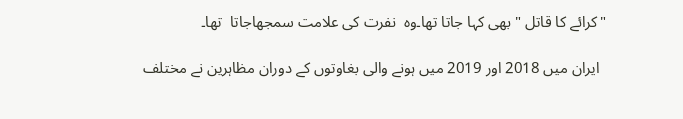"کرائے کا قاتل "بھی کہا جاتا تھا۔وہ  نفرت کی علامت سمجھاجاتا  تھا۔

  ایران میں 2018 اور 2019 میں ہونے والی بغاوتوں کے دوران مظاہرین نے مختلف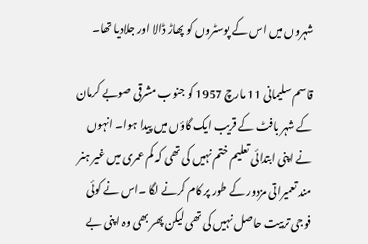شہروں میں اس کے پوسٹروں کو پھاڑ ڈالا اور جلادیا تھا۔

قاسم سلیمانی 11 مارچ 1957 کو جنوب مشرقی صوبے کرمان کے شہر بافٹ کے قریب ایک گاؤں میں پیدا ہوا۔ انہوں نے اپنی ابتدائی تعلیم ختم نہیں کی تھی کہ کم عمری میں غیر ہنر مند تعمیراتی مزدور کے طور پر کام کرنے لگا ۔اس نے کوئی فوجی تربیت حاصل نہیں کی تھی لیکن پھر بھی وہ اپنی بے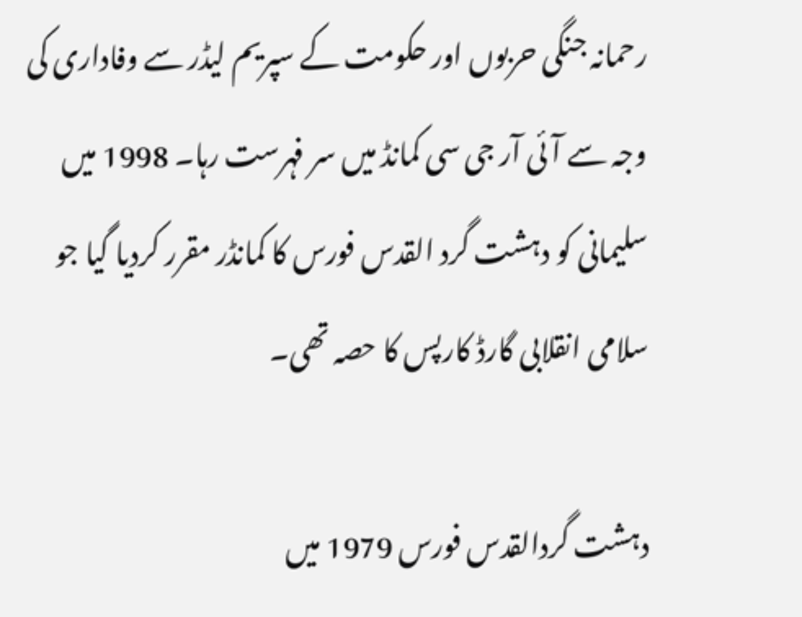رحمانہ جنگی حربوں اور حکومت کے سپریم لیڈر سے وفاداری کی وجہ سے آئی آر جی سی کمانڈ میں سر فہرست رہا۔ 1998 میں سلیمانی کو دہشت گرد القدس فورس کا کمانڈر مقرر کردیا گیا جو سلامی انقلابی گارڈ کارپس کا حصہ تھی۔

دہشت گردالقدس فورس 1979 میں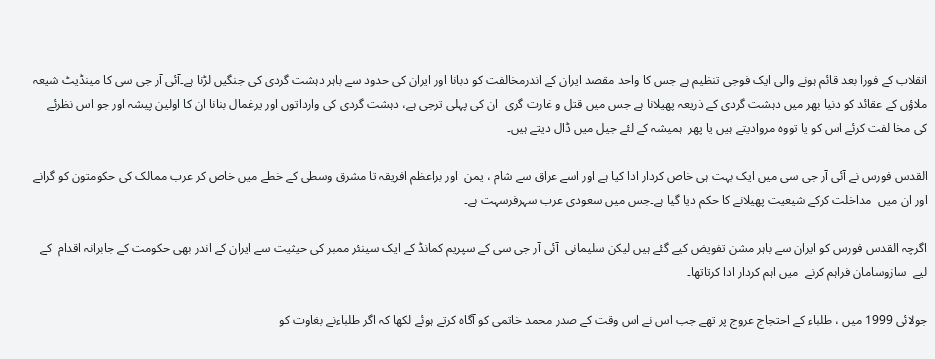انقلاب کے فورا بعد قائم ہونے والی ایک فوجی تنظیم ہے جس کا واحد مقصد ایران کے اندرمخالفت کو دبانا اور ایران کی حدود سے باہر دہشت گردی کی جنگیں لڑنا ہے۔آئی آر جی سی کا مینڈیٹ شیعہ ملاؤں کے عقائد کو دنیا بھر میں دہشت گردی کے ذریعہ پھیلانا ہے جس میں قتل و غارت گری  ان کی پہلی ترجی ہے، دہشت گردی کی وارداتوں اور یرغمال بنانا ان کا اولین پیشہ اور جو اس نظرئے کی مخا لفت کرئے اس کو یا تووہ مروادیتے ہیں یا پھر  ہمیشہ کے لئے جیل میں ڈال دیتے ہیں۔

القدس فورس نے آئی آر جی سی میں ایک بہت ہی خاص کردار ادا کیا ہے اور اسے عراق سے شام ، یمن  اور براعظم افریقہ تا مشرق وسطی کے خطے میں خاص کر عرب ممالک کی حکومتون کو گرانے اور ان میں  مداخلت کرکے شیعیت پھیلانے کا حکم دیا گیا ہے۔جس میں سعودی عرب سہرفرسہت ہے۔

اگرچہ القدس فورس کو ایران سے باہر مشن تفویض کیے گئے ہیں لیکن سلیمانی  آئی آر جی سی کے سپریم کمانڈ کے ایک سینئر ممبر کی حیثیت سے ایران کے اندر بھی حکومت کے جابرانہ اقدام  کے لیے  سازوسامان فراہم کرنے  میں اہم کردار ادا کرتاتھا۔

جولائی 1999 میں ، طلباء کے احتجاج عروج پر تھے جب اس نے اس وقت کے صدر محمد خاتمی کو آگاہ کرتے ہوئے لکھا کہ اگر طلباءنے بغاوت کو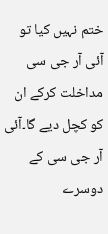ختم نہیں کیا تو آئی آر جی سی مداخلت کرکے ان کو کچل دیے گا۔آئی آر جی سی کے دوسرے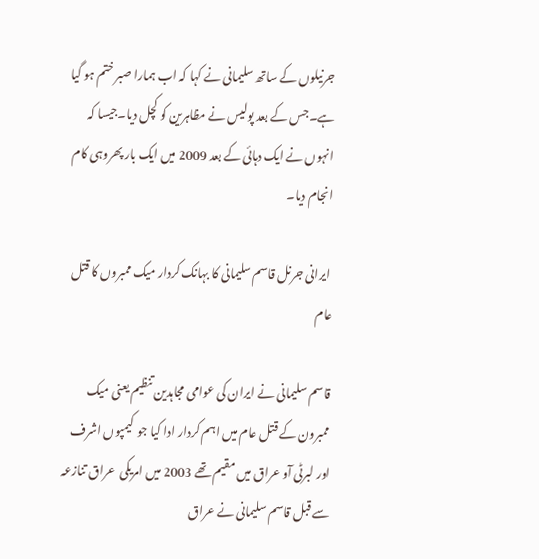جرنیلوں کے ساتھ سلیمانی نے کہا کہ اب ہمارا صبر ختم ہو گیا ہے۔جس کے بعد پولیس نے مظاہرین کو کچل دیا۔جیسا کہ انہوں نے ایک دہائی کے بعد 2009 میں ایک بار پھروہی کام انجام دیا۔

 ایرانی جرنل قاسم سلیمانی کا بہانک کردار میک ممبروں کا قتل عام

قاسم سلیمانی نے ایران کی عوامی مجاہدین تنظیم یعنی میک ممبرون کے قتل عام میں اہم کردار ادا کیا جو  کیمپوں اشرف اور لبرٹی آو عراق میں مقیم تھے 2003 میں امریکی  عراق تنازعہ سے قبل قاسم سلیمانی نے عراق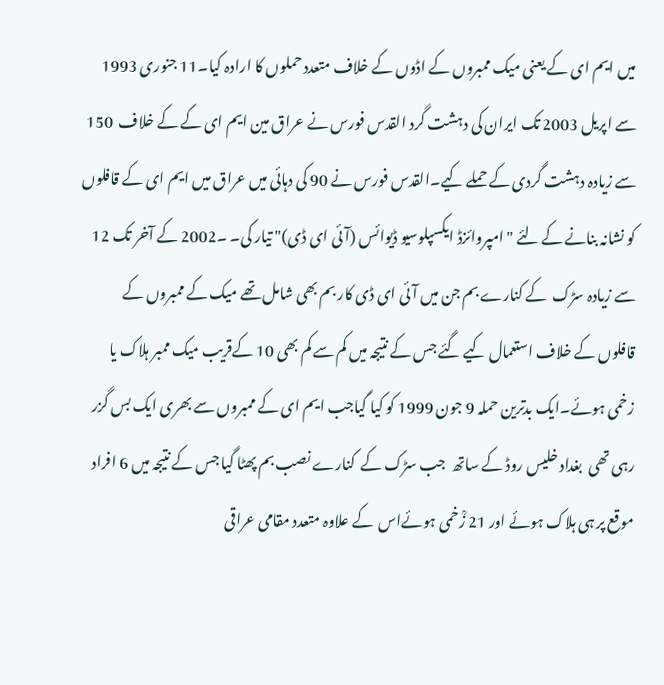میں ایم ای کے یعنی میک ممبروں کے اڈوں کے خلاف متعدد حملوں کا ارادہ کیا۔11 جنوری 1993 سے اپریل 2003 تک ایران کی دہشت گرد القدس فورس نے عراق مین ایم ای کے کے خلاف  150 سے زیادہ دہشت گردی کے حملے کیے۔القدس فورس نے 90 کی دہائی میں عراق میں ایم ای کے قافلوں کو نشانہ بنانے کے لئے "امپروائزڈ ایکسپلوسیو ڈیوائس (آئی ای ڈی)" تیار کی۔ ۔2002 کے آخر تک 12 سے زیادہ سڑک  کے کنارے بم جن میں آئی ای ڈی کار بم بھی شامل تھے میک کے ممبروں کے قافلوں کے خلاف استعمال کیے گئے جس کے نتیجہ میں کم سے کم بھی 10 کےقریب میک ممبر ہلاک یا زخمی ہوئے۔ایک بدترین حملہ 9 جون 1999 کو کیا گیاجب ایم ای کے ممبروں سے بھری ایک بس گزر رہی تھی  بغداد خلیس روڈ کے ساتھ  جب سڑک کے  کنارے نصب بم پھٹا گیا جس کے نتیجہ میں 6 افراد موقع پر ہی ہلاک ہوئے اور 21 زؒخمی ہوئےاس  کے علاوہ متعدد مقامی عراقی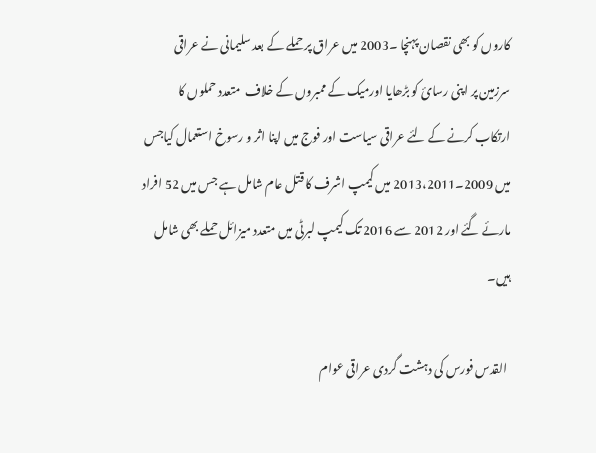کاروں کو بھی نقصان پہنچا ۔2003 میں عراق پر حملے کے بعد سلیمانی نے عراقی سرزمین پر اپنی رسائ کو بڑھایا اورمیک کے ممبروں کے خلاف  متعدد حملوں کا ارتکاب کرنے کے لئے عراقی سیاست اور فوج میں اپنا اثر و رسوخ استعمال کیاجس میں 2009۔2013،2011 میں کیمپ اشرف کا قتل عام شامل ہے جس میں 52 افراد مارئے گئے اور 2012 سے 2016 تک کیمپ لبرٹی میں متعدد میزائل حملے بھی شامل ہیں۔

 القدس فورس کی دہشت گردی عراقی عوام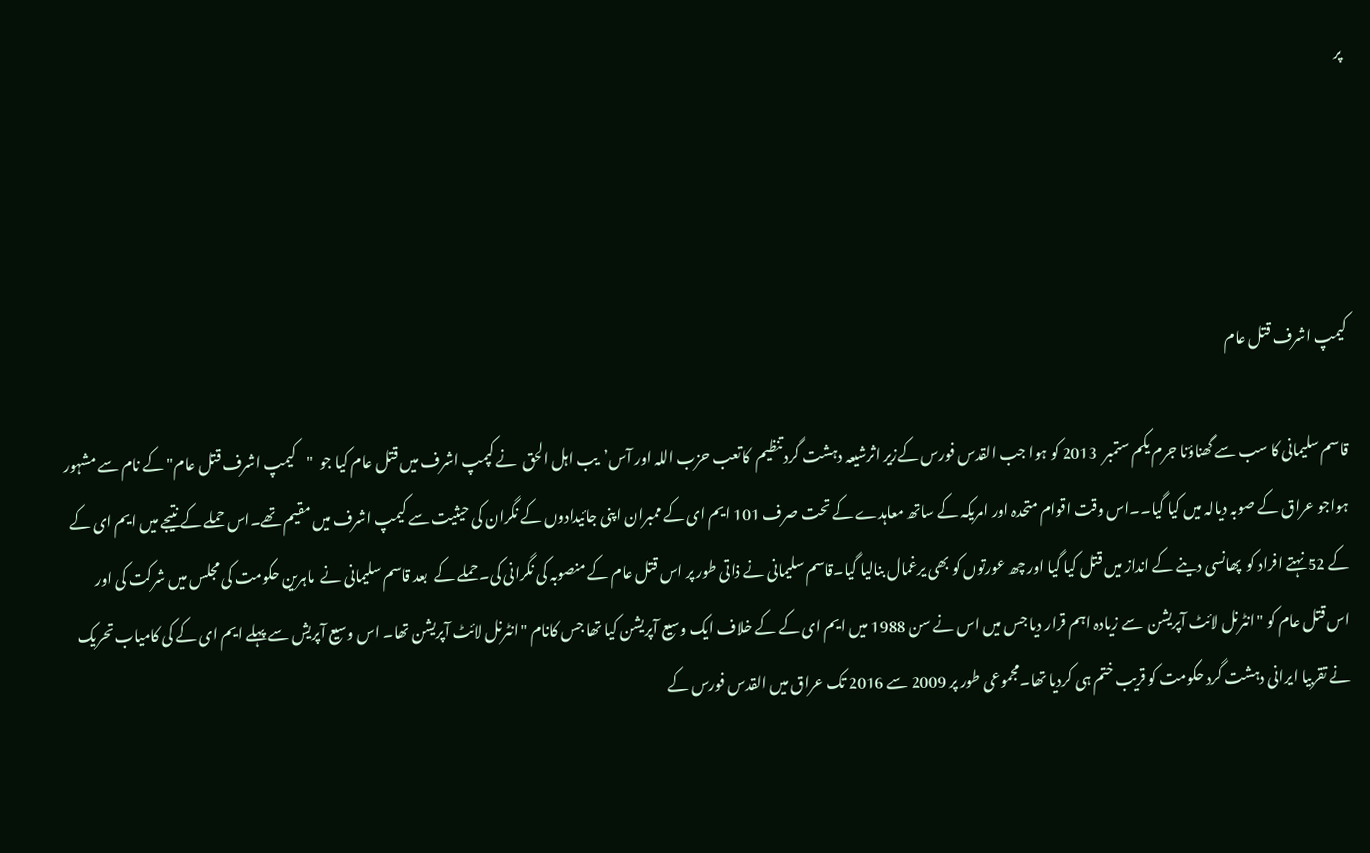پر




کیمپ اشرف قتل عام

قاسم سلیمانی کا سب سے گھناؤنا جرم یکم ستمبر  2013 کو ہوا جب القدس فورس کےزیر اثرشیعہ دہشت گرد تنظیم  کاتعب حزب اللہ اور آس’یب اہل الحق  نے کپمپ اشرف میں قتل عام کیا جو  "کیمپ اشرف قتل عام" کے نام سے مشہور ہواجو عراق کے صوبہ دیالہ میں کیا گیا۔۔اس وقت اقوام متحدہ اور امریکہ کے ساتھ معاہدے کے تحت صرف 101 ایم ای کے ممبران اپنی جائیدادوں کے نگران کی حیثیت سے کیمپ اشرف میں مقیم تھے۔اس حملے کے نتیجے میں ایم ای کے کے 52 نہتے افراد کو  پھانسی دینے کے انداز میں قتل کیا گیا اور چھ عورتوں کو بھی یرغمال بنالیا گیا۔قاسم سلیمانی نے ذاتی طور پر اس قتل عام کے منصوبہ کی نگرانی کی۔حملے کے  بعد قاسم سلیمانی نے  ماہرین حکومت کی مجلس میں شرکت کی اور  اس قتل عام کو "انٹرنل لائٹ آپریشن  سے زیادہ اہم قرار دیا جس میں اس نے سن 1988 میں ایم ای کے کے خلاف ایک وسیع آپریشن کیا تھا جس کانام "انٹرنل لائٹ آپریشن تھا۔ اس وسیع آپریش سے پہلے ایم ای کے کی کامیاب تحریک نے تقربیا ایرانی دہشت گرد حکومت کو قریب ختم ہی کردیا تھا۔مجموعی طور پر 2009 سے 2016 تک عراق میں القدس فورس کے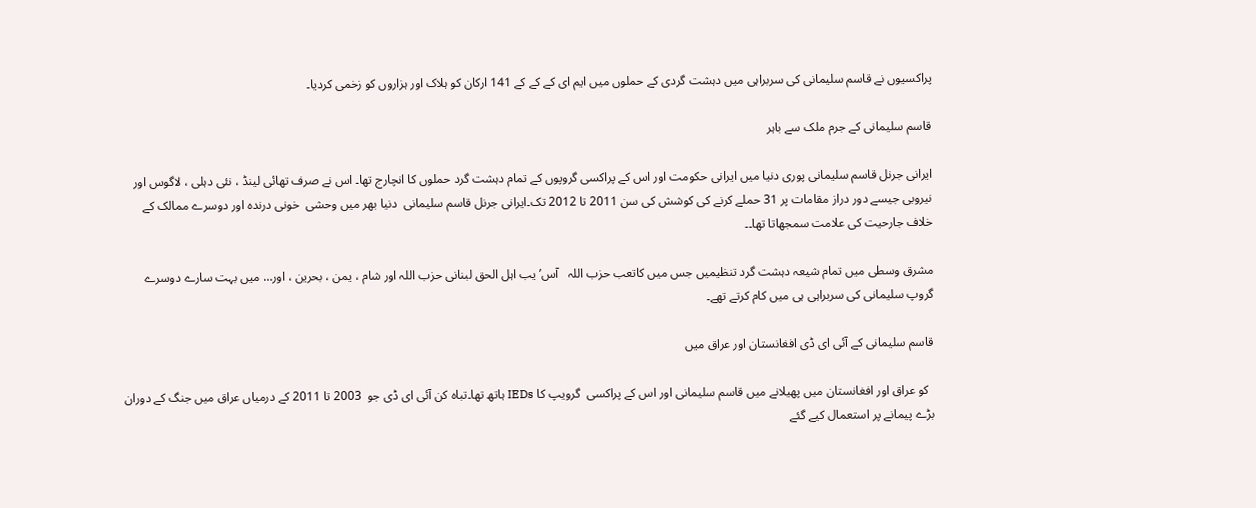پراکسیوں نے قاسم سلیمانی کی سربراہی میں دہشت گردی کے حملوں میں ایم ای کے کے کے 141 ارکان کو ہلاک اور ہزاروں کو زخمی کردیا۔

قاسم سلیمانی کے جرم ملک سے باہر

ایرانی جرنل قاسم سلیمانی پوری دنیا میں ایرانی حکومت اور اس کے پراکسی گروپوں کے تمام دہشت گرد حملوں کا انچارج تھا۔ اس نے صرف تھائی لینڈ ، نئی دہلی ، لاگوس اور نیروبی جیسے دور دراز مقامات پر 31 حملے کرنے کی کوشش کی سن 2011 تا 2012 تک۔ایرانی جرنل قاسم سلیمانی  دنیا بھر میں وحشی  خونی درندہ اور دوسرے ممالک کے خلاف جارحیت کی علامت سمجھاتا تھا۔۔

مشرق وسطی میں تمام شیعہ دہشت گرد تنظیمیں جس میں کاتعب حزب اللہ   آس’یب اہل الحق لبنانی حزب اللہ اور شام ، یمن ، بحرین ، اور… میں بہت سارے دوسرے گروپ سلیمانی کی سربراہی ہی میں کام کرتے تھے۔

قاسم سلیمانی کے آئی ای ڈی افغانستان اور عراق میں

  کو عراق اور افغانستان میں پھیلانے میں قاسم سلیمانی اور اس کے پراکسی  گرویپ کا IEDs ہاتھ تھا۔تباہ کن آئی ای ڈی جو  2003 تا 2011 کے درمیاں عراق میں جنگ کے دوران بڑے پیمانے پر استعمال کیے گئے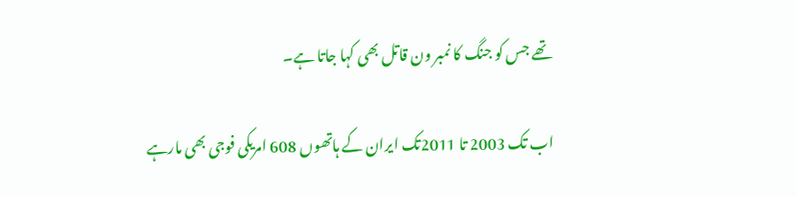تھے جس کو جنگ کا نمبر ون قاتل بھی کہا جاتا ہے۔

اب تک 2003 تا 2011تک ایران کے ہاتھوں 608 امریکی فوجی بھی مارہے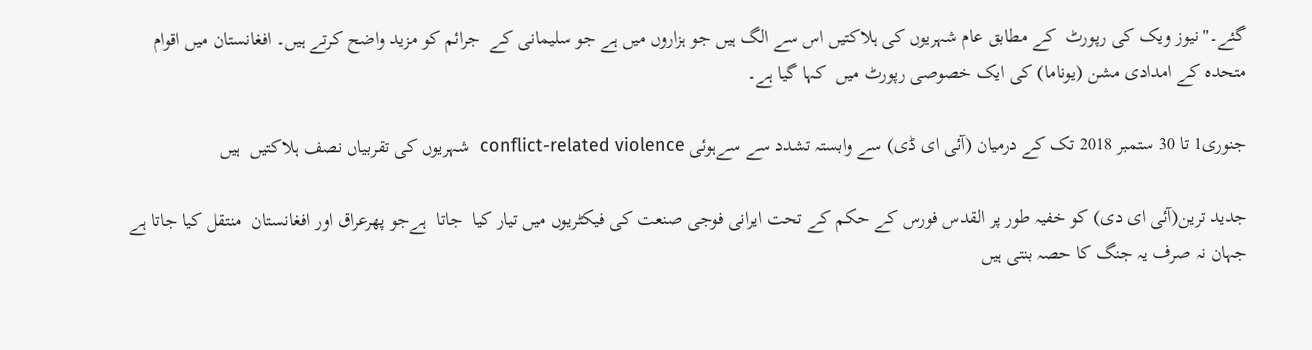گئے۔"نیوز ویک کی رپورٹ  کے مطابق عام شہریوں کی ہلاکتیں اس سے الگ ہیں جو ہزاروں میں ہے جو سلیمانی کے  جرائم کو مزید واضح کرتے ہیں۔ افغانستان میں اقوام متحدہ کے امدادی مشن (یوناما) کی ایک خصوصی رپورٹ میں  کہا گیا ہے۔

جنوری1 تا 30 ستمبر 2018 تک کے درمیان (آئی ای ڈی) سے وابستہ تشدد سے سےہوئی conflict-related violence  شہریوں کی تقربیاں نصف ہلاکتیں  ہیں

جدید ترین(آئی ای دی) کو خفیہ طور پر القدس فورس کے حکم کے تحت ایرانی فوجی صنعت کی فیکٹریوں میں تیار کیا  جاتا  ہےجو پھرعراق اور افغانستان  منتقل کیا جاتا ہے جہان نہ صرف یہ جنگ کا حصہ بنتی ہیں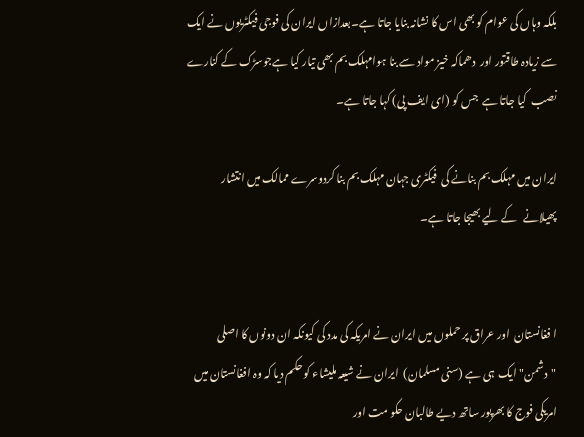بلکہ وہاں کی عوام کو بھی اس کا نشانہ بنایا جاتا ہے۔بعدازاں ایران کی فوجی فیکٹریوں نے ایک سے زیادہ طاقتور اور  دھماکہ خیز مواد سے بنا ہوامہلک بم بھی تیار کیا ہےجوسڑک کے کنارے نصب  کیا جاتا ہے  جس کو (ای ایف پی) کہا جاتا ہے۔

ایران میں مہلک بم بنانے کی  فیکٹری جہان مہلک بم بنا کردوسرے ممالک میں انتشار پھیلانے   کے لیے بھیجا جاتا ہے۔


ا فغانستان  اور عراق پر حملوں میں ایران نے امریکہ کی مدد کی کیونکہ ان دونوں کا اصلی  "دشمن" ایک  ہی ہے (سنی مسلمان)  ایران نے شیعہ ملیشاء کو حکم دیا کہ وہ افغانستان میں امریکی فوج کا بھرپور ساتھ دیے طالبان حکو مت اور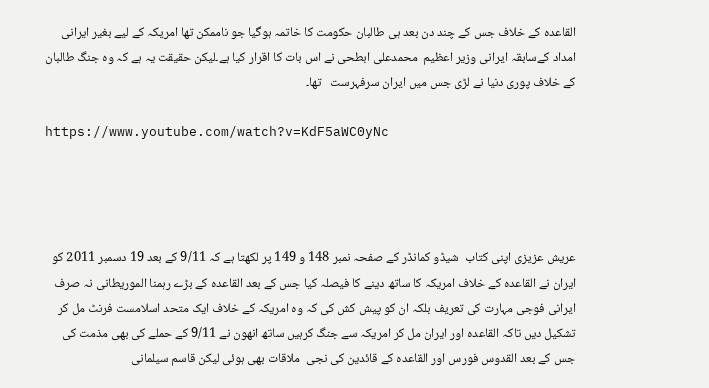القاعدہ کے خلاف جس کے چند دن بعد ہی طالبان حکومت کا خاتمہ ہوگیا جو ناممکن تھا امریکہ کے لیے بغیر ایرانی امداد کےسابقہ ایرانی وزیر اعظیم  محمدعلی ابطحی نے اس بات کا اقرار کیا ہے۔لیکن حقیقت یہ ہے کہ وہ جنگ طالبان کے خلاف پوری دنیا نے لڑی جس میں ایران سرفہرست   تھا۔

https://www.youtube.com/watch?v=KdF5aWC0yNc




عریش عزیزی اپنی کتاب  شیڈو کمانڈر کے صفحہ نمبر 148 و 149 پر لکھتا ہے کہ 9/11 کے بعد 19 دسمبر 2011 کو ایران نے القاعدہ کے خلاف امریکہ کا ساتھ دینے کا فیصلہ کیا جس کے بعد القاعدہ کے بڑے رہمنا الموریطانی نہ صرف ایرانی فوجی مہارت کی تعریف بلکہ ان کو پیش کش کی کہ وہ امریکہ کے خلاف ایک متحد اسلامست فرنٹ مل کر تشکیل دیں تاکہ القاعدہ اور ایران مل کر امریکہ سے جنگ کرہیں ساتھ انھون نے 9/11 کے حملے کی بھی مذمت کی جس کے بعد القدوس فورس اور القاعدہ کے قائدین کی نجی  ملاقات بھی ہوئی لیکن قاسم سیلمانی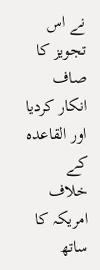نے اس تجویز کا صاف انکار کردیا اور القاعدہ کے خلاف امریکہ کا ساتھ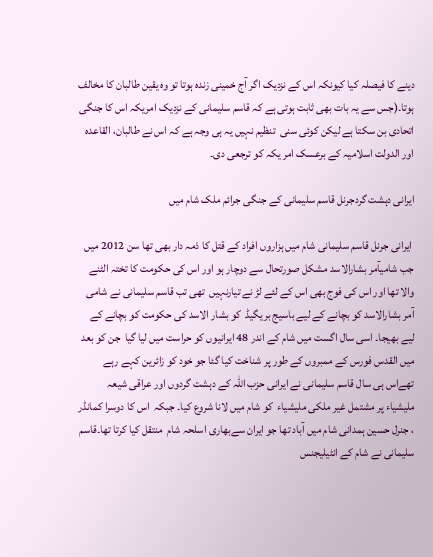دینے کا فیصلہ کیا کیونکہ اس کے نزدیک اگر آج خمینی زندہ ہوتا تو وہ یقین طالبان کا مخالف ہوتا۔(جس سے یہ بات بھی ثابت ہوتی ہے کہ قاسم سلیمانی کے نزدیک امریکہ اس کا جنگی اتحادی بن سکتا ہے لیکن کوئی سنی  تنظیم نہیں یہ ہی وجہ ہے کہ اس نے طالبان، القاعدہ اور الدولت اسلامیہ کے برعسک امر یکہ کو ترجعی دی۔

ایرانی دہشت گردجرنل قاسم سلیمانی کے جنگی جرائم ملک شام میں

 ایرانی جرنل قاسم سلیمانی شام میں ہزاروں افراد کے قتل کا ذمہ دار بھی تھا سن 2012 میں جب شامیآمر بشارالاسد مشکل صورتحال سے دوچار ہو اور اس کی حکومت کا تختہ الٹنے والا تھا اور اس کی فوج بھی اس کے لئے لڑ نے تیارنہیں  تھی تب قاسم سلیمانی نے شامی آمر بشارالاسد کو بچانے کے لیے باسیج بریگیڈ  کو بشار الاسد کی حکومت کو بچانے کے لیے بھیجا۔ اسی سال اگست میں شام کے اندر 48 ایرانیوں کو حراست میں لیا گیا  جن کو بعد میں القدس فورس کے ممبروں کے طور پر شناخت کیا گئا جو خود کو زائرین کہے رہے تھےاس ہی سال قاسم سلیمانی نے ایرانی حزب اللہ کے دہشت گردوں اور عراقی شیعہ ملیشیاء پر مشتمل غیر ملکی ملیشیاء  کو شام میں لانا شروع کیا۔ جبکہ  اس کا دوسرا کمانڈر ، جنرل حسین ہمدانی شام میں آباد تھا جو ایران سےبھاری اسلحہ شام  منتقل کیا کرتا تھا۔قاسم سلیمانی نے شام کے انٹیلیجنس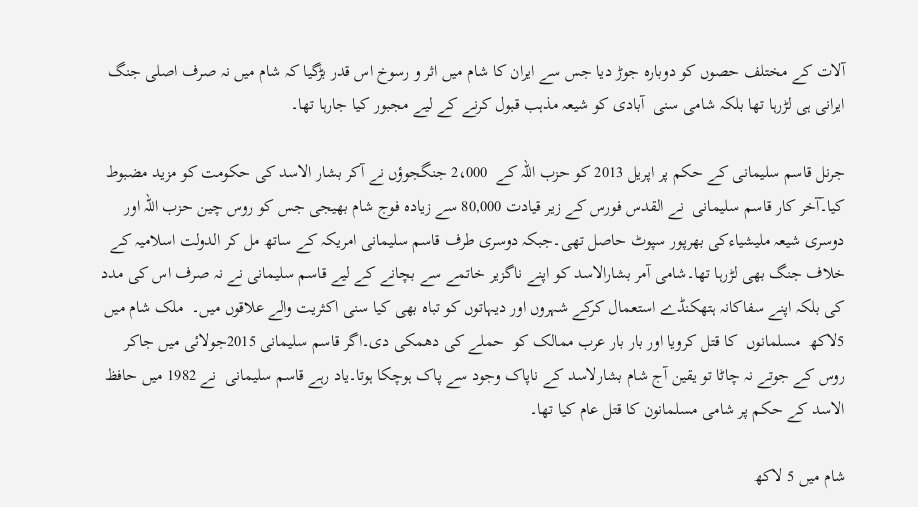آلات کے مختلف حصوں کو دوبارہ جوڑ دیا جس سے ایران کا شام میں اثر و رسوخ اس قدر بڑگیا کہ شام میں نہ صرف اصلی جنگ ایرانی ہی لڑرہا تھا بلکہ شامی سنی  آبادی کو شیعہ مذہب قبول کرنے کے لیے مجبور کیا جارہا تھا۔

جرنل قاسم سلیمانی کے حکم پر اپریل 2013 کو حزب اللہ کے  2،000 جنگجوؤں نے آکر بشار الاسد کی حکومت کو مزید مضبوط کیا۔ٓآخر کار قاسم سلیمانی  نے القدس فورس کے زیر قیادت 80,000 سے زیادہ فوج شام بھیجی جس کو روس چین حزب اللہ اور دوسری شیعہ ملیشیاءکی بھرپور سپوٹ حاصل تھی۔جبکہ دوسری طرف قاسم سلیمانی امریکہ کے ساتھ مل کر الدولت اسلامیہ کے خلاف جنگ بھی لڑرہا تھا۔شامی آمر بشارالاسد کو اپنے ناگزیر خاتمے سے بچانے کے لیے قاسم سلیمانی نے نہ صرف اس کی مدد کی بلکہ اپنے سفاکانہ ہتھکنڈے استعمال کرکے شہروں اور دیہاتوں کو تباہ بھی کیا سنی اکثریت والے علاقوں میں۔  ملک شام میں  5لاکھ  مسلمانوں  کا قتل کرویا اور بار بار عرب ممالک کو  حملے کی دھمکی دی۔اگر قاسم سلیمانی 2015جولائی میں جاکر روس کے جوتے نہ چاٹا تو یقین آج شام بشارلاسد کے ناپاک وجود سے پاک ہوچکا ہوتا۔یاد رہے قاسم سلیمانی  نے 1982 میں حافظ الاسد کے حکم پر شامی مسلمانون کا قتل عام کیا تھا۔

شام میں 5 لاکھ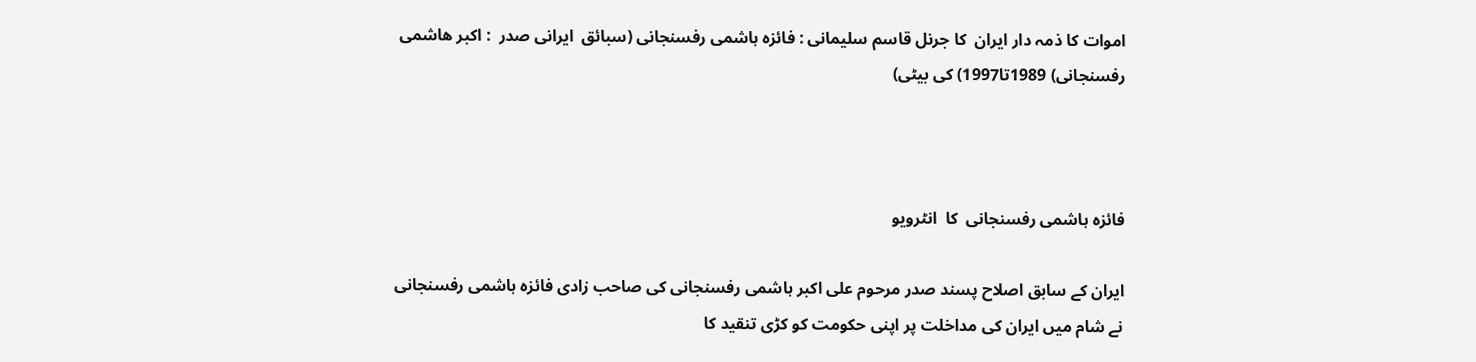اموات کا ذمہ دار ایران  کا جرنل قاسم سلیمانی : فائزہ ہاشمی رفسنجانی (سبائق  ایرانی صدر  : اکبر هاشمی رفسنجانی) 1989تا1997) کی بیٹی)



فائزہ ہاشمی رفسنجانی  کا  انٹرویو

ایران کے سابق اصلاح پسند صدر مرحوم علی اکبر ہاشمی رفسنجانی کی صاحب زادی فائزہ ہاشمی رفسنجانی نے شام میں ایران کی مداخلت پر اپنی حکومت کو کڑی تنقید کا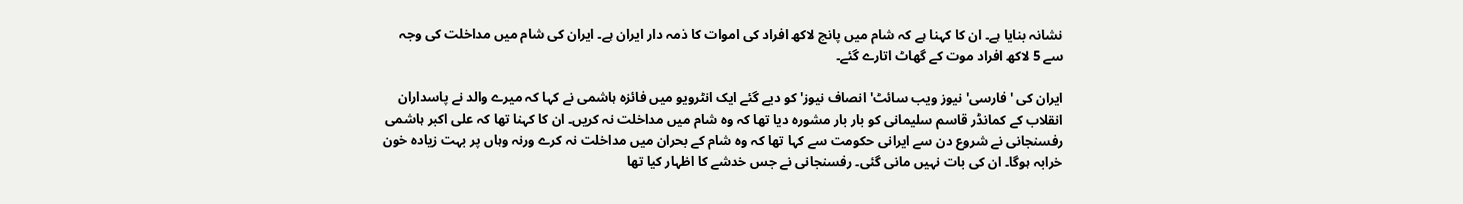نشانہ بنایا ہے۔ ان کا کہنا ہے کہ شام میں پانچ لاکھ افراد کی اموات کا ذمہ دار ایران ہے۔ ایران کی شام میں مداخلت کی وجہ سے 5 لاکھ افراد موت کے گھاٹ اتارے گئے۔

ایران کی 'فارسی' نیوز ویب سائٹ' انصاف نیوز' کو دیے گئے ایک انٹرویو میں فائزہ ہاشمی نے کہا کہ میرے والد نے پاسداران انقلاب کے کمانڈر قاسم سلیمانی کو بار بار مشورہ دیا تھا کہ وہ شام میں مداخلت نہ کریں۔ ان کا کہنا تھا کہ علی اکبر ہاشمی رفسنجانی نے شروع دن سے ایرانی حکومت سے کہا تھا کہ وہ شام کے بحران میں مداخلت نہ کرے ورنہ وہاں‌ پر بہت زیادہ خون خرابہ ہوگا۔ ان کی بات نہیں مانی گئی۔ رفسنجانی نے جس خدشے کا اظہار کیا تھا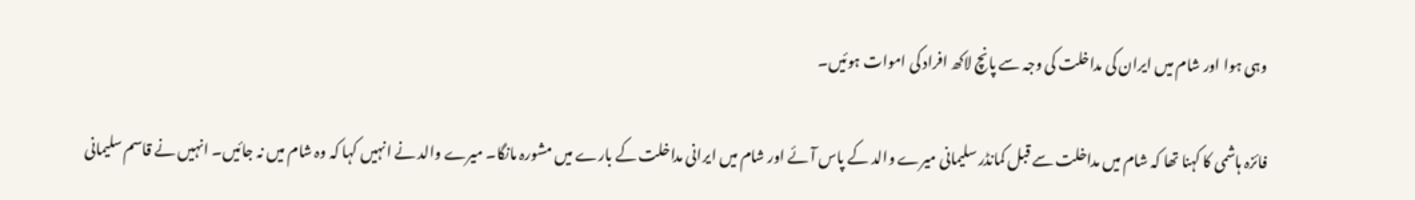وہی ہوا اور شام میں ایران کی مداخلت کی وجہ سے پانچ لاکھ افراد کی اموات ہوئیں۔

فائزہ ہاشمی کا کہنا تھا کہ شام میں مداخلت سے قبل کمانڈر سلیمانی میرے والد کے پاس آئے اور شام میں ایرانی مداخلت کے بارے میں مشورہ مانگا۔ میرے والد نے انہیں کہا کہ وہ شام میں نہ جائیں۔ انہیں نے قاسم سلیمانی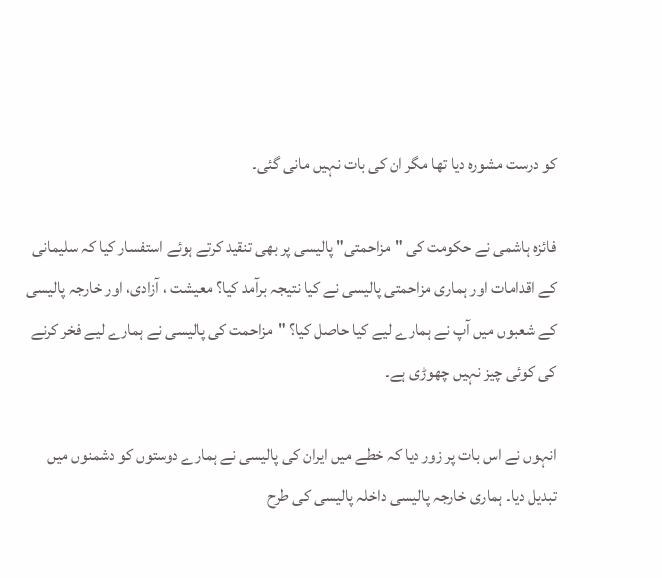کو درست مشورہ دیا تھا مگر ان کی بات نہیں مانی گئی۔

فائزہ ہاشمی نے حکومت کی "مزاحمتی" پالیسی پر بھی تنقید کرتے ہوئے استفسار کیا کہ سلیمانی کے اقدامات اور ہماری مزاحمتی پالیسی نے کیا نتیجہ برآمد کیا؟ معیشت ، آزادی، اور خارجہ پالیسی کے شعبوں میں آپ نے ہمارے لیے کیا حاصل کیا؟ "مزاحمت کی پالیسی نے ہمارے لیے فخر کرنے کی کوئی چیز نہیں چھوڑی ہے۔

انہوں نے اس بات پر زور دیا کہ خطے میں ایران کی پالیسی نے ہمارے دوستوں کو دشمنوں میں تبدیل دیا۔ ہماری خارجہ پالیسی داخلہ پالیسی کی طرح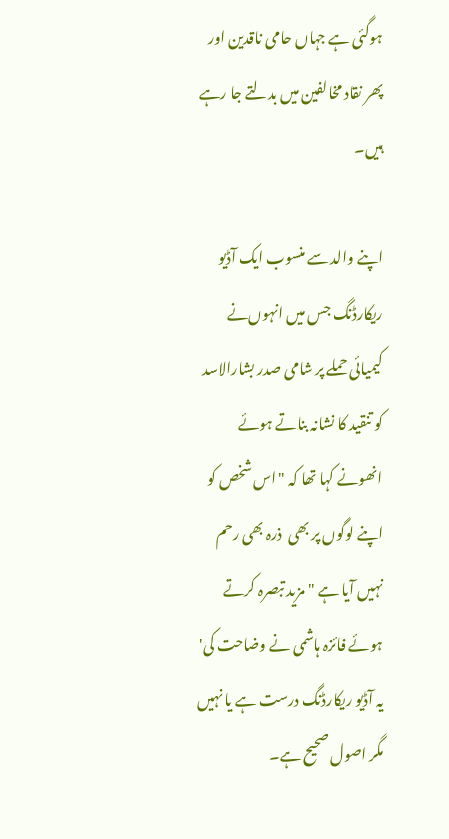ہوگئی ہے جہاں حامی ناقدین اور پھر نقاد مخالفین میں بدلتے جا رہے ہیں۔

اپنے والد سے منسوب ایک آڈیو ریکارڈنگ جس میں انہوں‌نے کیمیائی حملے پر شامی صدر بشارالاسد کو تنقید کا نشانہ بناتے ہوئے انھونے کہا تھا کہ "اس شخص کو اپنے لوگوں پر بھی  ذرہ بھی رحم نہیں آیا ہے " مزید تبصرہ کرتے ہوئے فائزہ ہاشمی نے وضاحت کی' یہ آڈیو ریکارڈنگ درست ہے یا نہیں مگر اصول صحیح ہے۔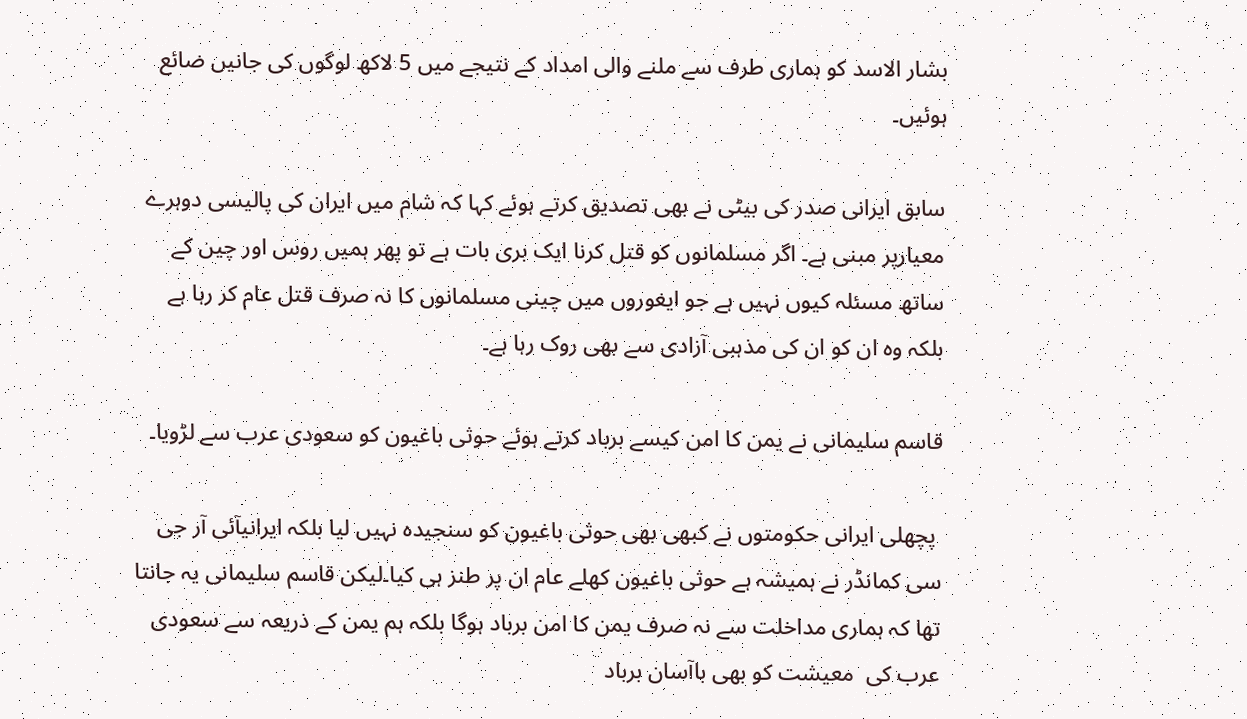بشار الاسد کو ہماری طرف سے ملنے والی امداد کے نتیجے میں 5 لاکھ لوگوں کی جانیں ضائع ہوئیں۔

سابق ایرانی صدر کی بیٹی نے بھی تصدیق کرتے ہوئے کہا کہ شام میں ایران کی پالیسی دوہرے معیارپر مبنی ہے۔ اگر مسلمانوں کو قتل کرنا ایک بری بات ہے تو پھر ہمیں روس اور چین کے ساتھ مسئلہ کیوں نہیں ہے جو ایغوروں میں چینی مسلمانوں کا نہ صرف قتل عام کر رہا ہے بلکہ وہ ان کو ان کی مذہبی آزادی سے بھی روک رہا ہے۔

قاسم سلیمانی نے یمن کا امن کیسے برباد کرتے ہوئے حوثی باغیون کو سعودی عرب سے لڑویا۔

 پچهلی ایرانی حکومتوں نے کبھی بھی حوثی باغیون کو سنجیدہ نہیں لیا بلکہ ایرانیآئی آر جی سی کمانڈر نے ہمیشہ ہے حوثی باغیون کھلے عام ان پر طنز ہی کیا۔لیکن قاسم سلیمانی یہ جانتا تھا کہ ہماری مداخلت سے نہ صرف یمن کا امن برباد ہوگا بلکہ ہم یمن کے ذریعہ سے سعودی عرب کی  معیشت کو بھی باآسان برباد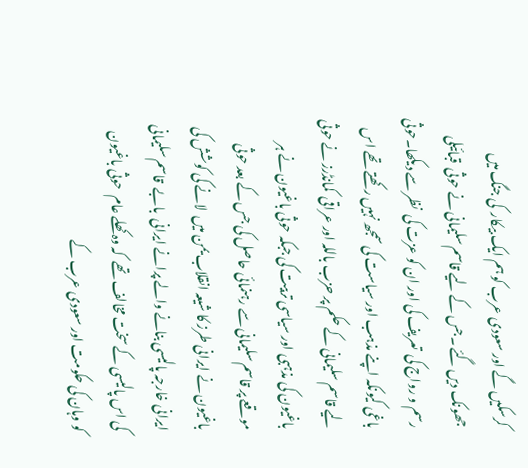کرسکیں گے اور سعودی عرب کو ہم ایک بیکار  کی جنگ میں جھونک دیں گئے ۔جس کے لیے قاسم سلیمانی نے حوثی  قبائیلی  رسم و رواج کی  تعریف کی اور ان کو عزت کی  نظر سے دیکھا۔حوثی باغی کیونکہ اپنے مذہب اور سیاست کی سمجھ نہیں رکھتے تھے اس لیے قاسم سلیمانی کے حکم پر حزب باللہ اور عراقی  کمانڈرز نے حوثی  باغیون کی مذہبی اور سیاسی تربیت کی جبکہ حوثی باغیون نے ہر موقعے پر قاسم سلیمانی سے رہنمائی حاصل کی جس کے بعد حوثی باغیون نے ایرانی طرز کا شیعہ انقلاب یمن میں  لانے کی کوشش کی ایرانی خارجہ پالیسی بنانے والے پرانے ایرانی  بابے  قاسم سلیمانی کی اس پالیسی کے سخت مخالف تھے  کہ وہ کھلے عام  حوثی باغیون کو وہان کی حکومت اور سعودی عرب کے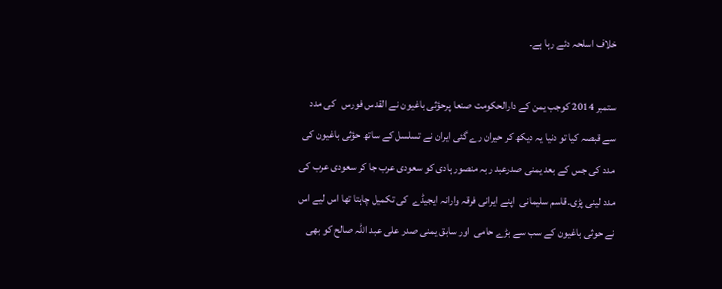خلاف اسلحہ دئے رہا ہے۔

ستمبر 2014 کوجب یمن کے دارالحکومت صنعا پرحؤثی باغیون نے القدس فورس   کی مدد سے قبصہ کیا تو دنیا یہ دیکھ کر حیران رے گئی ایران نے تسلسل کے ساتھ حؤثی باغیون کی مدد کی جس کے بعد یمنی صدرعبد ربہ منصور ہادی کو سعودی عرب جا کر سعودی عرب کی مدد لینی پڑی۔قاسم سلیمانی  اپنے ایرانی فرقہ وارانہ ایجیڈے  کی تکمیل چاہتا تھا اس لیے اس نے حوثی باغیون کے سب سے بڑے حامی  اور سابق یمنی صدر علی عبد اللہ صالح کو بھی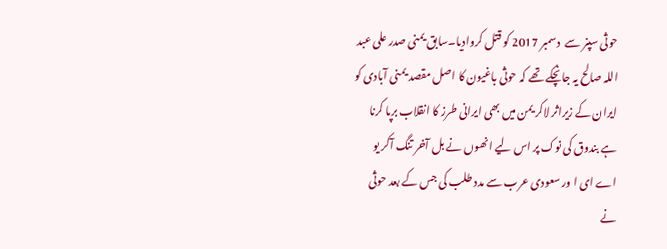حوثی سپنر سے  دسمبر 2017 کو قتل کروادیا۔سابق یمنی صدر علی عبد اللہ صالح یہ جانچکے تھے کہ حوثی باغیون کا اصل مقصد یمنی آبادی کو ایران کے زیراثر لاکر یمن میں بھی ایرانی طرز کا انقلاب برپا کرنا ہے بندوق کی نوک پر اس لیے انھوں نے بل آخر تنگ آکر یو اے ای ا ور سعودی عرب سے مدد طلب کی جس کے بعد حوثی نے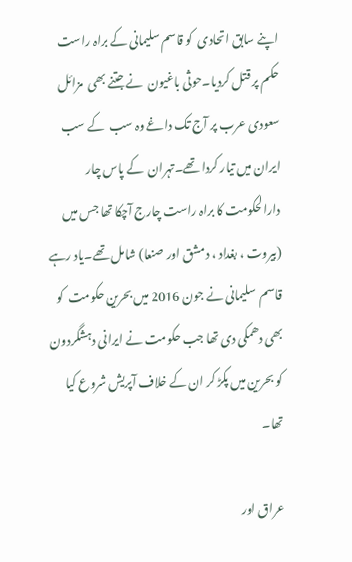اپنے سابق اتحادی  کو قاسم سلیمانی کے براہ راست حکم پر قتل کردیا۔حوثی باغیون  نے جتنے بھی  مزائل سعودی عرب پر آج تک داغے وہ سب  کے سب ایران میں تیار کردا تھے۔تہران  کے پاس چار  دارالحکومت کا براہ راست چارج آچکا تھا جس میں (بیروت ، بغداد ، دمشق اور صنعا) شامل تھے۔یاد رہے قاسم  سلیمانی نے جون 2016 میں بحرین حکومت  کو بھی دھمکی دی تھا جب حکومت نے ایرانی دہشگردون کو بحرین میں پکڑ کر ان کے خلاف آپریش شروع کیا تھا۔

عراق اور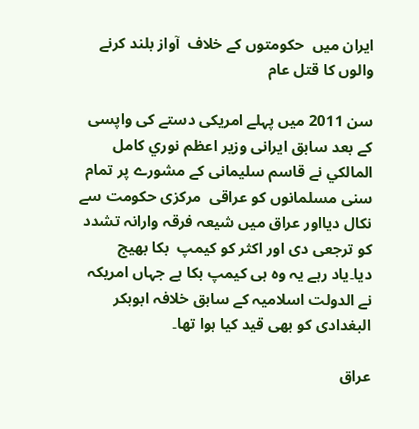ایران میں  حکومتوں کے خلاف  آواز بلند کرنے والوں کا قتل عام

سن 2011 میں پہلے امریکی دستے کی واپسی کے بعد سابق ایرانی وزیر اعظم نوري كامل المالكي نے قاسم سلیمانی کے مشورے پر تمام سنی مسلمانوں کو عراقی  مرکزی حکومت سے نکال دیااور عراق میں شیعہ فرقہ وارانہ تشدد کو ترجعی دی اور اکثر کو کیمپ  بکا بھیج دیا۔یاد رہے یہ وہ ہی کیمپ بکا ہے جہاں امریکہ نے الدولت اسلامیہ کے سابق خلافہ ابوبکر البغدادی کو بھی قید کیا ہوا تھا۔

عراق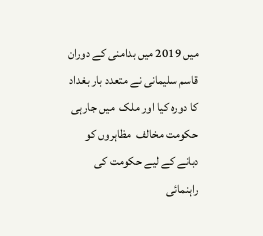میں 2019 میں بدامنی کے دوران  قاسم سلیمانی نے متعدد بار بغداد کا دورہ کیا اور ملک  میں جارہی حکومت مخالف  مظاہروں کو دبانے کے لیے حکومت کی  راہنمائی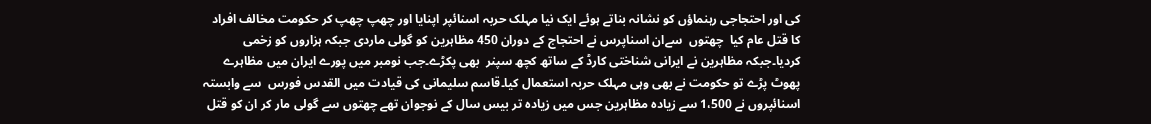کی اور احتجاجی رہنماؤں کو نشانہ بناتے ہوئے ایک نیا مہلک حربہ اسنائپر اپنایا اور چھپ چھپ کر حکومت مخالف افراد کا قتل عام کیا  چھتوں  سےان اسناپرس نے احتجاج کے دوران 450 مظاہرین کو گولی ماردی جبکہ ہزاروں کو زخمی کردیا۔جبکہ مظاہرین نے ایرانی شناختی کارڈ کے ساتھ کچھ سپنر  بھی پکڑے۔جب نومبر میں پورے ایران میں مظاہرے پھوٹ پڑے تو حکومت نے بھی وہی مہلک حربہ استعمال کیا۔قاسم سلیمانی کی قیادت میں القدس فورس  سے وابستہ اسنائپروں نے 1،500 سے زیادہ مظاہرین جس میں زیادہ تر بیس سال کے نوجوان تھے چھتوں سے گولی مار کر ان کو قتل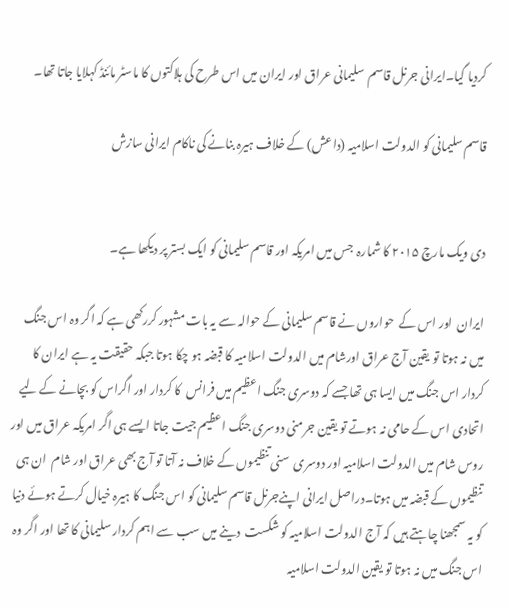کردیا گیا۔ایرانی جرنل قاسم  سلیمانی عراق اور ایران میں اس طرح کی ہلاکتوں کا ماسٹر مائنڈ کہلایا جاتا تھا۔

قاسم سلیمانی کو الدولت اسلامیہ (داعش) کے خلاف ہیرہ بنانے کی ناکام ایرانی سازش


دی ویک مارچ ۲۰۱۵ کا شمارہ  جس میں امریکہ اور قاسم سلیمانی کو ایک بستر پر دیکھا ہے۔

ایران  اور اس کے  حواروں نے قاسم سلیمانی کے حوالہ سے یہ بات مشہور کررکھی ہے کہ اگر وہ اس جنگ میں نہ ہوتا تو یقین آج عراق اورشام میں الدولت اسلامیہ کا قبضہ ہو چکا ہوتا جبکہ حقیقت یہ ہے ایران کا کردار اس جنگ میں ایسا ہی تھا جسے کہ دوسری جنگ اعظیم میں فرانس  کا کردار اور اگراس کو بچانے کے لیے اتحادی اس کے حامی نہ ہوتے تو یقین جرمنی دوسری جنگ اعظیم جیت جاتا ایسے ہی اگر امریکہ عراق میں اور روس شام میں الدولت اسلامیہ اور دوسری  سنی تنظیموں کے خلاف نہ آتا تو آج بھی عراق اور شام  ان ہی تنظیموں کے قبضہ میں ہوتا۔دراصل ایرانی اپنےجرنل قاسم سلیمانی کو اس جنگ کا ہیرہ خیال کرتے ہوئے دنیا کو یہ سمجھنا چاہتے ہیں کہ آج الدولت اسلامیہ کو شکست  دینے میں سب سے اہم کردار سلیمانی کا تھا اور اگر وہ اس جنگ میں نہ ہوتا تو یقین الدولت اسلامیہ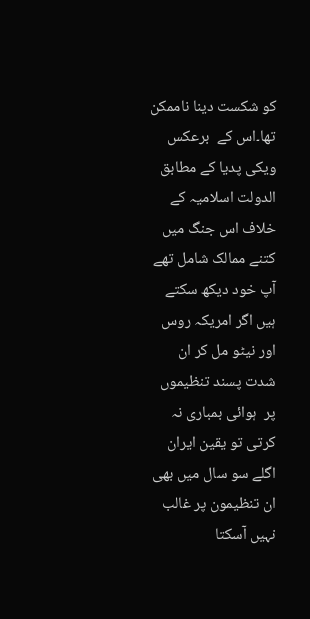کو شکست دینا ناممکن تھا۔اس کے  برعکس  ویکی پدیا کے مطابق  الدولت اسلامیہ کے خلاف اس جنگ میں کتنے ممالک شامل تھے آپ خود دیکھ سکتے ہیں اگر امریکہ روس اور نیٹو مل کر ان شدت پسند تنظیموں پر  ہوائی بمباری نہ کرتی تو یقین ایران اگلے سو سال میں بھی ان تنظیمون پر غالب نہیں آسکتا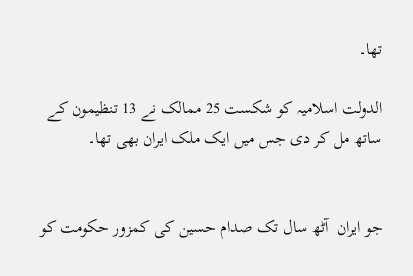تھا۔

الدولت اسلامیہ کو شکست 25 ممالک نے 13 تنظیمون کے ساتھ مل کر دی جس میں ایک ملک ایران بھی تھا۔


جو ایران  آٹھ سال تک صدام حسین کی کمزور حکومت کو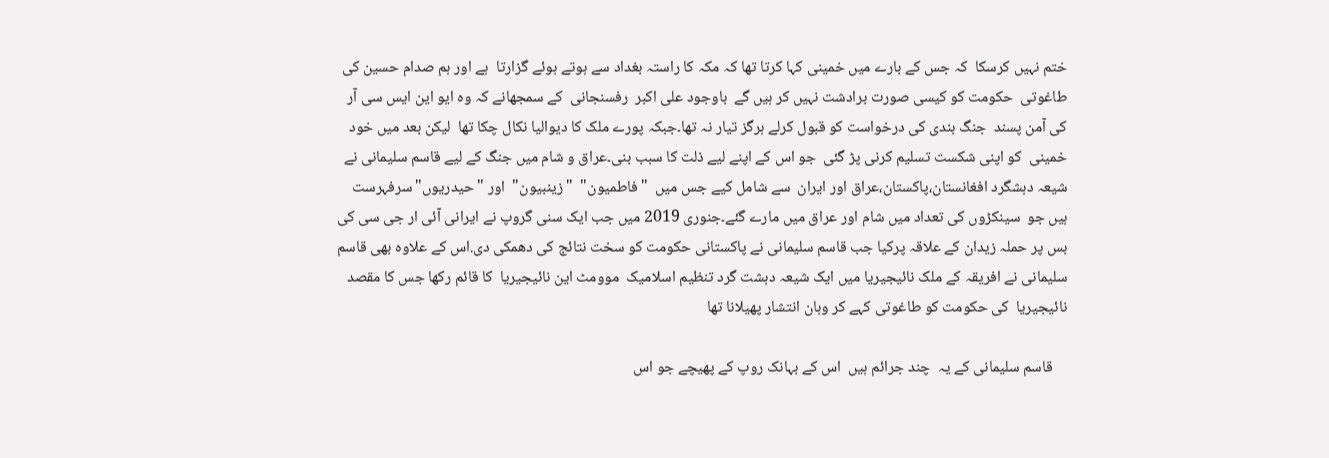ختم نہیں کرسکا  کہ جس کے بارے میں خمینی کہا کرتا تھا کہ مکہ کا راستہ بغداد سے ہوتے ہوئے گزارتا  ہے اور ہم صدام حسین کی طاغوتی  حکومت کو کیسی صورت برادشت نہیں کر ہیں گے  باوجود علی اکبر  رفسنجانی  کے سمجھانے کہ وہ ایو این ایس سی آر کی آمن پسند  جنگ بندی کی درخواست کو قبول کرلے ہرگز تیار نہ تھا۔جبکہ پورے ملک کا دیوالیا نکال چکا تھا  لیکن بعد میں خود خمینی  کو اپنی شکست تسلیم کرنی پڑ گئی  جو اس کے اپنے لیے ذلت کا سبب بنی۔عراق و شام میں جنگ کے لیے قاسم سلیمانی نے شیعہ دہشگرد افغانستان،پاکستان،عراق اور ایران  سے شامل کیے جس میں  "فاطمیون"  " زینبیون"  اور "حیدریوں"سرفہرست ہیں جو  سینکڑوں کی تعداد میں شام اور عراق میں مارے گئے۔جنوری 2019 میں جب ایک سنی گروپ نے ایرانی آئی ار جی سی کی بس پر حملہ زیدان کے علاقہ پرکیا جب قاسم سلیمانی نے پاکستانی حکومت کو سخت نتائج کی دھمکی دی.اس کے علاوہ بھی قاسم سلیمانی نے افریقہ کے ملک نائیجیریا میں ایک شیعہ دہشت گرد تنظیم اسلامیک  موومٹ این نائیجیریا  کا قائم رکھا جس کا مقصد  نائیجیریا  کی حکومت کو طاغوتی کہے کر وہان انتشار پھیلانا تھا

    قاسم سلیمانی کے یہ  چند جرائم ہیں  اس کے بہانک روپ کے پھیچے جو اس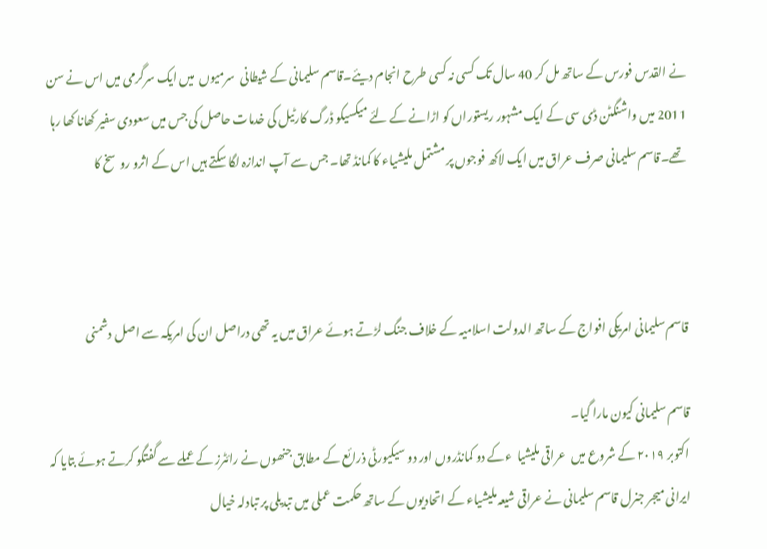نے القدس فورس کے ساتھ مل کر 40 سال تک کسی نہ کسی طرح انجام دیئے۔قاسم سلیمانی کے شیطانی  سرمیوں  میں ایک سرگرمی میں اس نے سن 2011 میں واشنگٹن ڈی سی کے ایک مشہور ریستوراں کو اڑانے کے لئے میکسیکو ڈرگ کارٹیل کی خدمات حاصل کی جس میں سعودی سفیر کھانا کھا رہا تھے۔قاسم سلیمانی صرف عراق میں ایک لاکھ فوجوں پر مشتمل ملیشیاء کا کمانڈ تھا۔ جس سے آپ اندازہ لگا سکتے ہیں اس کے اثرو روسخ کا



قاسم سلیمانی امریکی افواج کے ساتھ الدولت اسلامیہ کے خلاف جنگ لڑتے ہوئے عراق میں یہ تھی دراصل ان کی امریکہ سے اصل دشمنی

قاسم سلیمانی کیون مارا گیا۔
اکتوبر ۲۰۱۹ کے شروع میں  عراقی ملیشیا  ءکے دو کمانڈروں اور دو سیکیورٹی ذرائع کے مطابق جنھوں نے رائٹرز کے عملے سے گفتگو کرتے ہوئے بتایا کہ ایرانی میجر جنرل قاسم سلیمانی نے عراقی شیعہ ملیشیاء کے اتحادیوں کے ساتھ حکمت عملی میں تبدیلی پر تبادلہ خیال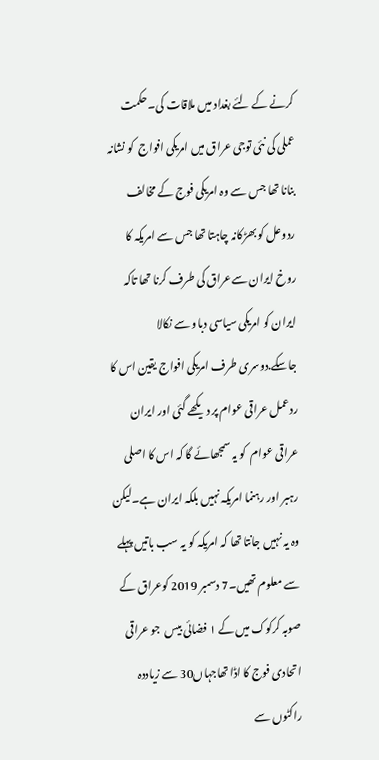کرنے کے لئے بغداد میں ملاقات کی۔حکمت عملی کی نئی توجی عراق میں امریکی افواج  کو نشانہ بنانا تھا جس سے وہ امریکی فوج کے مخالف ردوعل کو بھڑکانہ چاہتا تھا جس سے امریکہ کا روخ ایران سےعراق کی طرف کرنا تھا تاکہ ایران کو امریکی سیاسی دباو سے نکالا جاسکے.دوسری طرف امریکی افواج یقین اس کا ردعمل عراقی عوام پر دیکھے گئی اور ایران عراقی عوام  کو یہ سمجھائے گا کہ اس کا اصلی رہبر اور رہنما امریکہ نہیں بلکہ ایران ہے۔لیکن وہ یہ نہیں جانتا تھا کہ امریکہ کو یہ سب باتیں پہلے سے معلوم تھیں۔7 دسمبر 2019 کوعراق کے صوبہ کرکوک میں کے ۱ فضائی بیس  جو عراقی اتحادی فوج کا اڈا تھاجہاں30 سے زیاددہ راکٹوں سے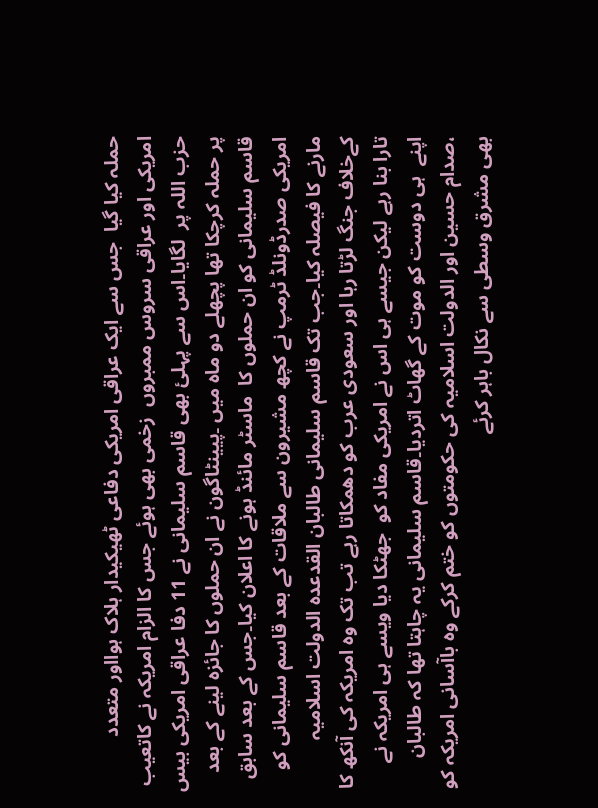حملہ کیا گیا  جس سے ایک عراقی امریکی دفاعی ٹھیکیدار ہلاک ہوااور متعدد امریکی اور عراقی سروس ممبروں  زخمی بھی ہوئے جس کا الزام امریکہ نے کاتعیب حزب اللہ پر  لگایا۔اس سے پہلئ بھی قاسم سلیمانی نے 11 دفا عراقی امریکی بیس پر حملہ کرچکا تھا پچھلے دو ماہ میں ۔پیینٹاگون نے ان حملوں کا جائزہ لینے کے بعد قاسم سلیمانی کو ان حملوں کا  ماسٹر مائنڈ ہونے کا اعلان کیا۔جس کے بعد سابق امریکی صدرڈونلڈ ٹرمپ نے کچھ مشیرون سے ملاقات کے بعد قاسم سلیمانی کو مارنے کا فیصلہ کیا۔جب تک قاسم سلیمانی طالبان القدعدہ الدولت اسلامیہ کےخلاف جنگ لڑتا رہا اور سعودی عرب کو دھمکاتا رہے تب تک وہ امریکہ کی آنکھ کا تارا بنا رہے لیکن جیسے ہی اس نے امریکی مفاد کو  جھٹکا دیا ویسے ہی امریکہ نے اپنے  ہی دوست کو موت کے گھاٹ اتردیا۔قاسم سلیمانی یہ چاہتا تھا کہ طالبان ،صدام حسین اور الدولت اسلامیہ کی حکومتوں کو ختم کرکے وہ باآسانی امریکہ کو بھی مشرق وسطی سے نکال باہر کرئے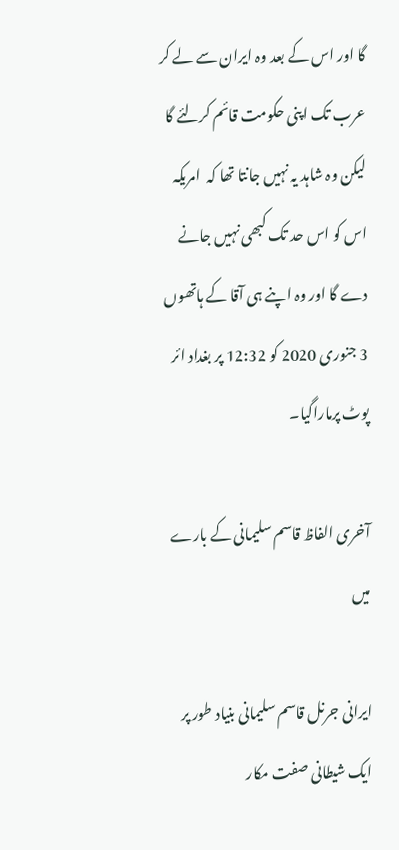گا اور اس کے بعد وہ ایران سے لے کر عرب تک اپنی حکومت قائم کرلئے گا لیکن وہ شاہد یہ نہیں جانتا تھا کہ  امریکہ اس کو اس حد تک کبھی نہیں جانے دے گا اور وہ اپنے ہی آقا کے ہاتھوں 3 جنوری 2020 کو 12:32 پر بغداد ائر پوٹ پرماراگیا۔

آخری الفاظ قاسم سلیمانی کے بارے میں

ایرانی جرنل قاسم سلیمانی بنیاد طور پر ایک شیطانی صفت مکار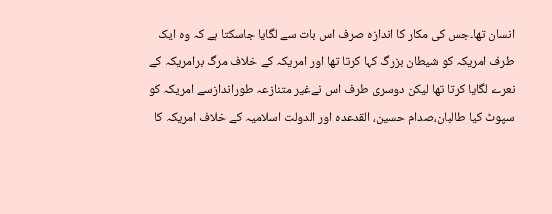انسان تھا۔جس کی مکار کا اندازہ صرف اس بات سے لگایا جاسکتا ہے کہ وہ ایک طرف امریکہ کو شیطان بزرگ کہا کرتا تھا اور امریکہ کے خلاف مرگ برامریکہ کے نعرے لگایا کرتا تھا لیکن دوسری طرف اس نےغیر متنازعہ طوراندازسے امریکہ کو سپوٹ کیا طالبان،صدام حسین، القدعدہ اور الدولت اسلامیہ کے خلاف امریکہ کا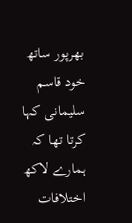بھرپور ساتھ  خود قاسم سلیمانی کہا کرتا تھا کہ ہمارے لاکھ اختلافات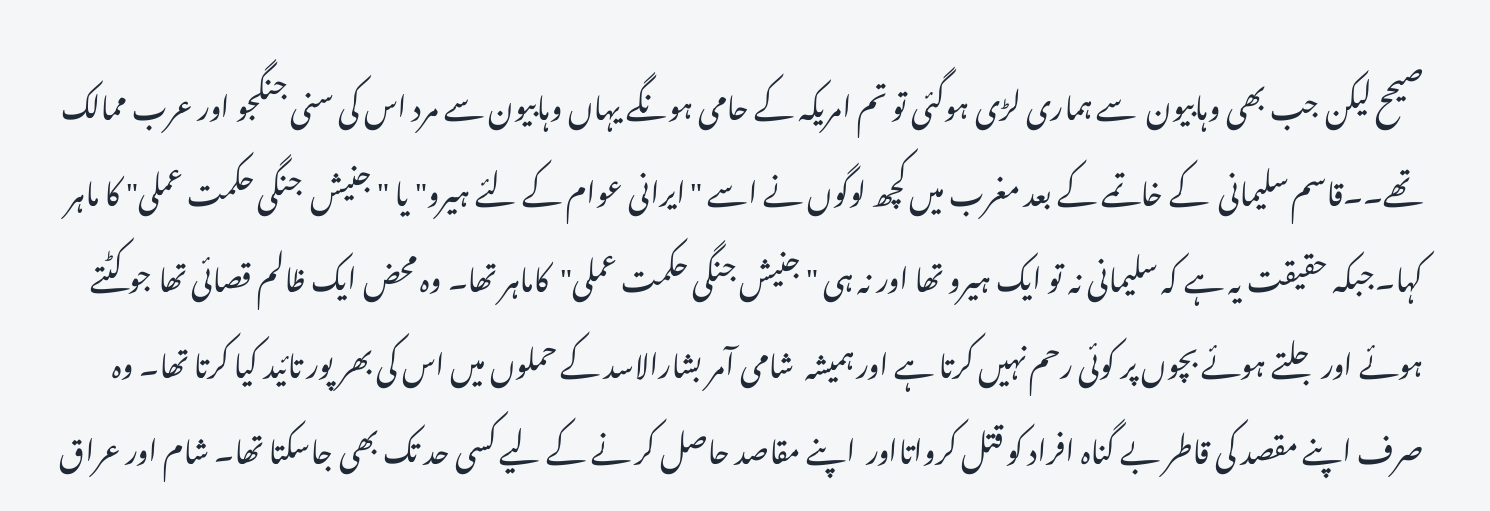صیحح لیکن جب بھی وہابیون  سے ہماری لڑی ہوگئی تو تم امریکہ کے حامی ہونگے یہاں وہابیون سے مرد اس کی سنی جنگجو اور عرب ممالک  تھے۔۔قاسم سلیمانی  کے خاتمے کے بعد مغرب میں کچھ لوگوں نے اسے "ایرانی عوام کے لئے ہیرو" یا "جنیش  جنگی حکمت عملی" کا ماہر کہا۔جبکہ حقیقت یہ ہے کہ سلیمانی نہ تو ایک ہیرو تھا اور نہ ہی "جنیش جنگی حکمت عملی"کاماہر تھا۔ وہ محض ایک ظالم قصائی تھا جو کٹتے ہوئے اور جلتے ہوئے بچوں پر کوئی رحم نہیں کرتا ہے اور ہمیشہ  شامی آمر بشارالاسد کے حملوں میں اس کی بھر پور تائید کیا کرتا تھا۔ وہ صرف اپنے مقصد کی قاطر بے گناہ افراد کو قتل کرواتااور  اپنے مقاصد حاصل کر نے کے لیے کسی حد تک بھی جاسکتا تھا۔ شام اور عراق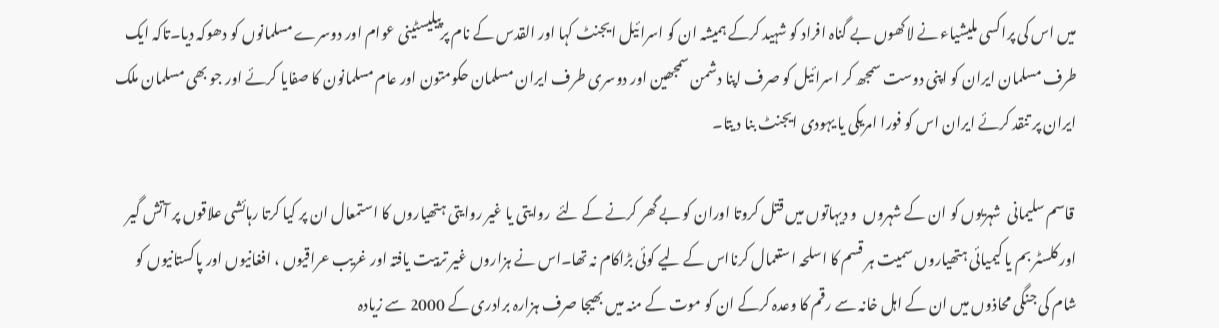میں اس کی پراکسی ملیشیاء نے لاکھوں بے گناہ افراد کو شہید کرکے ہمیشہ ان کو اسرائیل ایجنٹ کہا اور القدس کے نام پرپیلیسٹینی عوام اور دوسرے مسلمانوں کو دھوکہ دیا۔تاکہ ایک طرف مسلمان ایران کو اپنی دوست سمجھ کر اسرائیل کو صرف اپنا دشمن سمجھین اور دوسری طرف ایران مسلمان حکومتون اور عام مسلمانون کا صفایا کرئے اور جو بھی مسلمان ملک ایران پر تنقد کرئے ایران اس کو فورا امریکی یا یہودی ایجنٹ بنا د یتا۔

 قاسم سلیمانی  شہریوں کو ان کے شہروں  و دیہاتوں میں قتل کروتا اوران کو بے گھر کرنے کے لئے  روایتی یا غیر روایتی ہتھیاروں کا استمعال ان پر کیا کرتا رہائشی علاقوں پر آتش گیر اور کلسٹر بم یا کیمیائی ہتھیاروں سمیت ہر قسم کا اسلحہ استعمال کرنااس کے لیے کوئی بڑاکام نہ تھا۔اس نے ہزاروں غیر تربیت یافتہ اور غریب عراقیوں ، افغانیوں اور پاکستانیوں کو شام کی جنگی محاذوں میں ان کے اہل خانہ سے رقم کا وعدہ کرکے ان کو موت کے منہ میں بھیجا صرف ہزارہ برادری کے 2000 سے زیادہ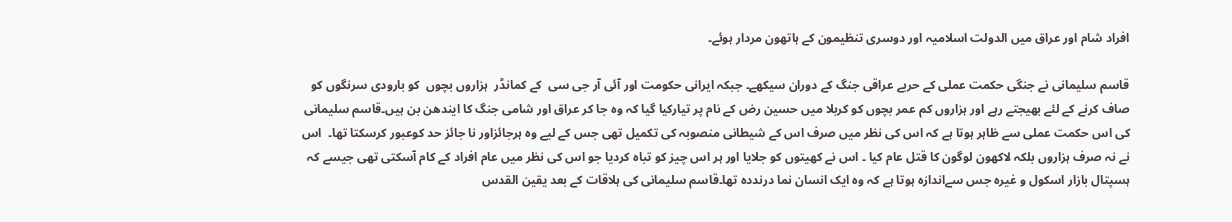افراد شام اور عراق میں الدولت اسلامیہ اور دوسری تنظیمون کے ہاتھون مردار ہوئے۔

قاسم سلیمانی نے جنگی حکمت عملی کے حربے عراقی جنگ کے دوران سیکھے۔ جبکہ ایرانی حکومت اور آئی آر جی سی  کے کمانڈر  ہزاروں بچوں  کو بارودی سرنگوں کو صاف کرنے کے لئے بھیجتے رہے اور ہزاروں کم عمر بچوں کو کربلا میں حسین رض کے نام پر تیارکیا گیا کہ وہ جا کر عراق اور شامی جنگ کا ایندھن بن ہیں۔قاسم سلیمانی کی اس حکمت عملی سے ظاہر ہوتا ہے کہ اس کی نظر میں صرف اس کے شیطانی منصوبہ کی تکمیل تھی جس کے لیے وہ ہرجائزاور نا جائز حد کوعبور کرسکتا تھا۔  اس نے نہ صرف ہزاروں بلکہ لاکھون لوگون کا قتل عام کیا ۔ اس نے کھیتوں کو جلایا اور ہر اس چیز کو تباہ کردیا جو اس کی نظر میں عام افراد کے کام آسکتی تھی جیسے کہ ہسپتال بازار اسکول و غیرہ جس سےاندازہ ہوتا ہے کہ وہ ایک انسان نما درنددہ تھا۔قاسم سلیمانی کی ہلاقات کے بعد یقین القدس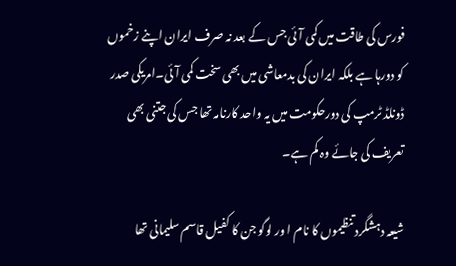فورس کی طاقت میں کمی آئی جس کے بعد نہ صرف ایران اپنے زخموں کو دورہا ہے بلکہ ایران کی بدمعاشی میں بھی سخت کمی آئی۔امریکی صدر ڈونلڈ ٹرمپ کی دورحکومت میں یہ واحد کارنامہ تھا جس کی جتنی بھی تعریف کی جائے وہ کم ہے۔

شیعہ دہشگرد تنظیموں کا نام ا ور لوگو جن کا کفیل قاسم سلیمانی تھا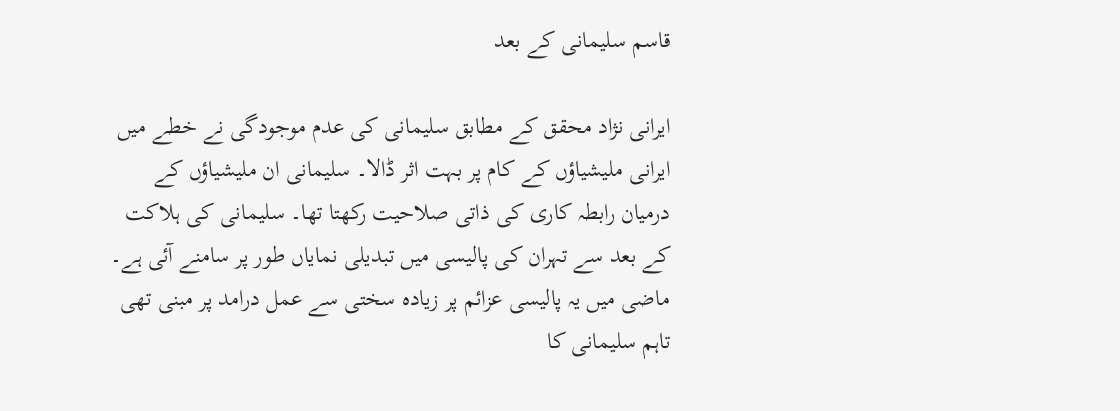قاسم سلیمانی کے بعد

ایرانی نژاد محقق کے مطابق سلیمانی کی عدم موجودگی نے خطے میں ایرانی ملیشیاؤں کے کام پر بہت اثر ڈالا۔ سلیمانی ان ملیشیاؤں کے درمیان رابطہ کاری کی ذاتی صلاحیت رکھتا تھا۔ سلیمانی کی ہلاکت کے بعد سے تہران کی پالیسی میں تبدیلی نمایاں طور پر سامنے آئی ہے۔ ماضی میں یہ پالیسی عزائم پر زیادہ سختی سے عمل درامد پر مبنی تھی تاہم سلیمانی کا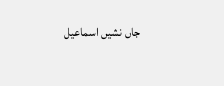جاں نشیں اسماعیل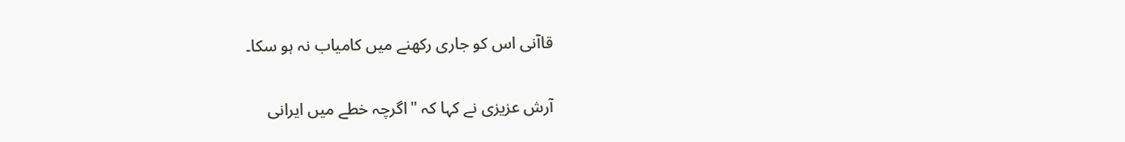قاآنی اس کو جاری رکھنے میں کامیاب نہ ہو سکا۔

آرش عزیزی نے کہا کہ "اگرچہ خطے میں ایرانی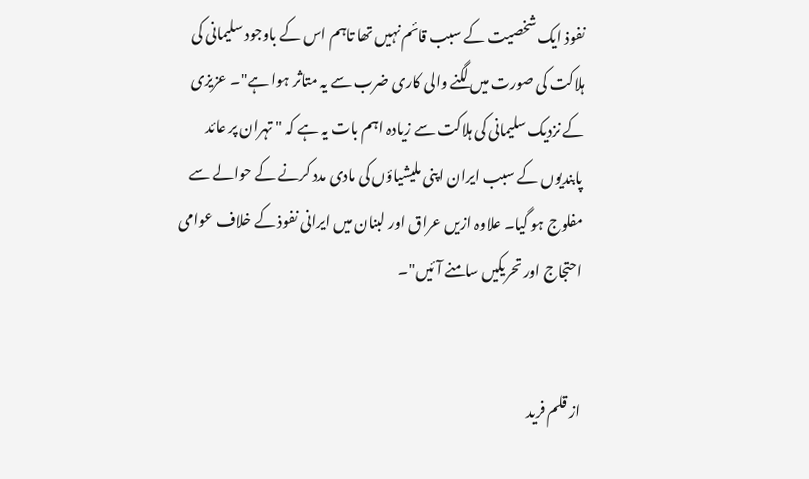نفوذ ایک شخصیت کے سبب قائم نہیں تھا تاہم اس کے باوجود سلیمانی کی ہلاکت کی صورت میں لگنے والی کاری ضرب سے یہ متاثر ہوا ہے"۔ عزیزی کے نزدیک سلیمانی کی ہلاکت سے زیادہ اہم بات یہ ہے کہ " تہران پر عائد پابندیوں کے سبب ایران اپنی ملیشیاؤں کی مادی مدد کرنے کے حوالے سے مفلوج ہو گیا۔ علاوہ ازیں عراق اور لبنان میں ایرانی نفوذ کے خلاف عوامی احتجاج اور تحریکیں سامنے آئیں"۔


از قلم فرید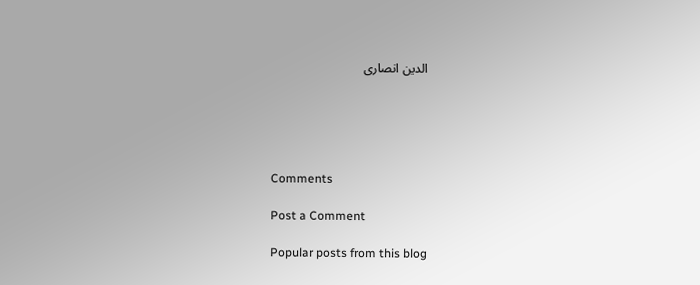الدین انصاری





Comments

Post a Comment

Popular posts from this blog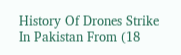History Of Drones Strike In Pakistan From (18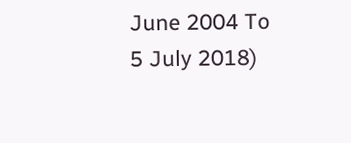June 2004 To 5 July 2018)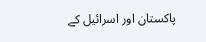پاکستان اور اسرائیل کے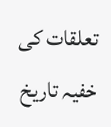تعلقات کی خفیہ تاریخ